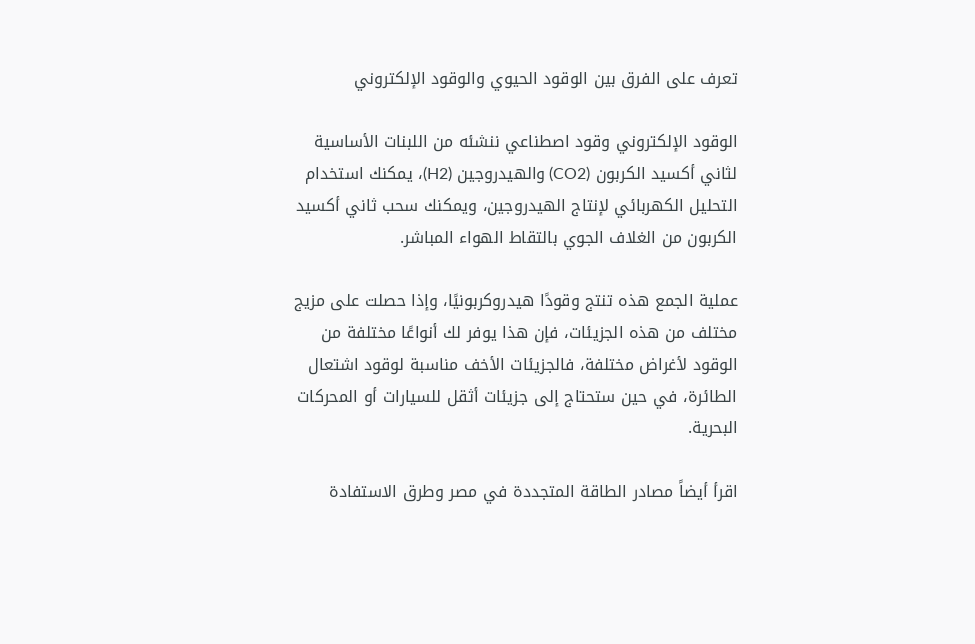تعرف على الفرق بين الوقود الحيوي والوقود الإلكتروني

الوقود الإلكتروني وقود اصطناعي ننشئه من اللبنات الأساسية لثاني أكسيد الكربون (CO2) والهيدروجين (H2)، يمكنك استخدام التحليل الكهربائي لإنتاج الهيدروجين، ويمكنك سحب ثاني أكسيد الكربون من الغلاف الجوي بالتقاط الهواء المباشر.

عملية الجمع هذه تنتج وقودًا هيدروكربونيًا، وإذا حصلت على مزيج مختلف من هذه الجزيئات، فإن هذا يوفر لك أنواعًا مختلفة من الوقود لأغراض مختلفة، فالجزيئات الأخف مناسبة لوقود اشتعال الطائرة، في حين ستحتاج إلى جزيئات أثقل للسيارات أو المحركات البحرية.

اقرأ أيضاً مصادر الطاقة المتجددة في مصر وطرق الاستفادة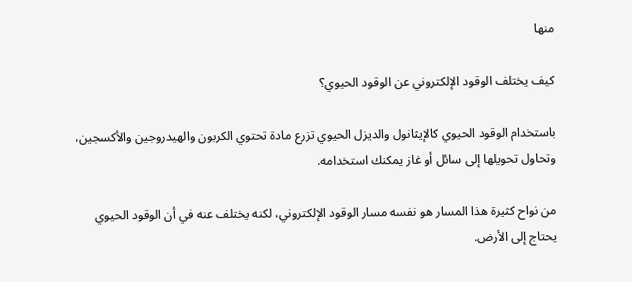منها

كيف يختلف الوقود الإلكتروني عن الوقود الحيوي؟

باستخدام الوقود الحيوي كالإيثانول والديزل الحيوي تزرع مادة تحتوي الكربون والهيدروجين والأكسجين، وتحاول تحويلها إلى سائل أو غاز يمكنك استخدامه.

من نواح كثيرة هذا المسار هو نفسه مسار الوقود الإلكتروني، لكنه يختلف عنه في أن الوقود الحيوي يحتاج إلى الأرض.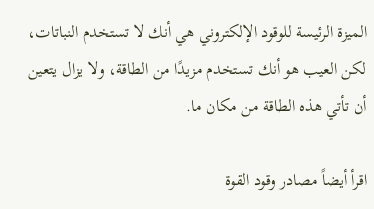الميزة الرئيسة للوقود الإلكتروني هي أنك لا تستخدم النباتات، لكن العيب هو أنك تستخدم مزيدًا من الطاقة، ولا يزال يتعين أن تأتي هذه الطاقة من مكان ما.

اقرأ أيضاً مصادر وقود القوة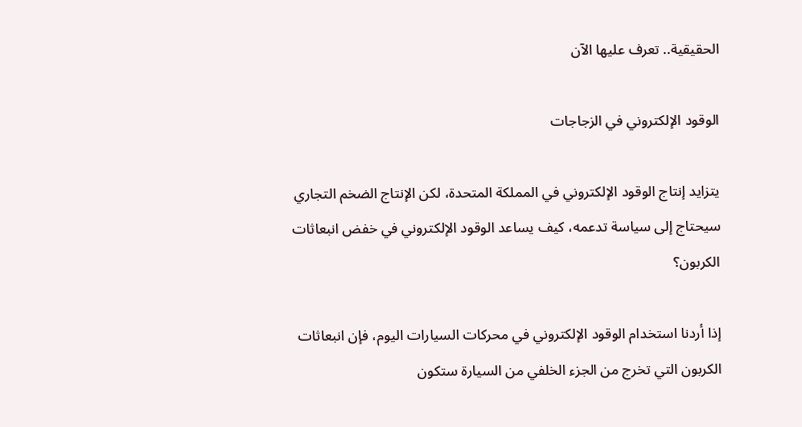الحقيقية.. تعرف عليها الآن

الوقود الإلكتروني في الزجاجات

يتزايد إنتاج الوقود الإلكتروني في المملكة المتحدة، لكن الإنتاج الضخم التجاري سيحتاج إلى سياسة تدعمه، كيف يساعد الوقود الإلكتروني في خفض انبعاثات الكربون؟

إذا أردنا استخدام الوقود الإلكتروني في محركات السيارات اليوم، فإن انبعاثات الكربون التي تخرج من الجزء الخلفي من السيارة ستكون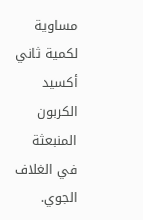مساوية لكمية ثاني أكسيد الكربون المنبعثة في الغلاف الجوي.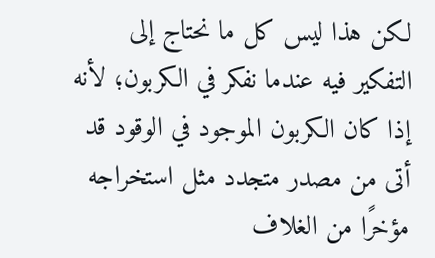لكن هذا ليس كل ما نحتاج إلى التفكير فيه عندما نفكر في الكربون؛ لأنه إذا كان الكربون الموجود في الوقود قد أتى من مصدر متجدد مثل استخراجه مؤخرًا من الغلاف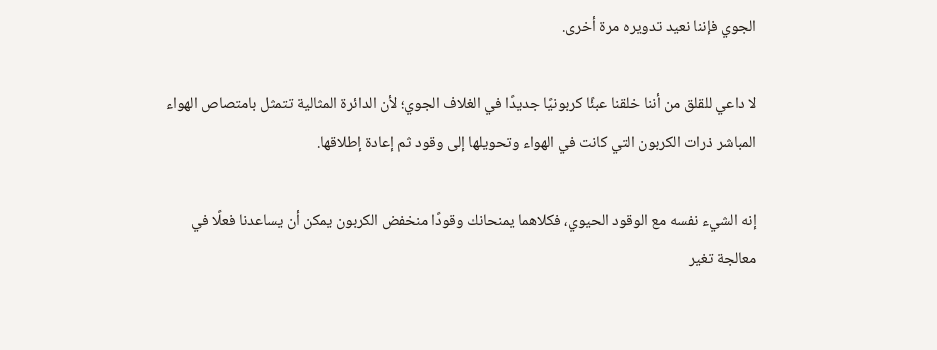الجوي فإننا نعيد تدويره مرة أخرى.

لا داعي للقلق من أننا خلقنا عبئًا كربونيًا جديدًا في الغلاف الجوي؛ لأن الدائرة المثالية تتمثل بامتصاص الهواء المباشر ذرات الكربون التي كانت في الهواء وتحويلها إلى وقود ثم إعادة إطلاقها.

إنه الشيء نفسه مع الوقود الحيوي، فكلاهما يمنحانك وقودًا منخفض الكربون يمكن أن يساعدنا فعلًا في معالجة تغير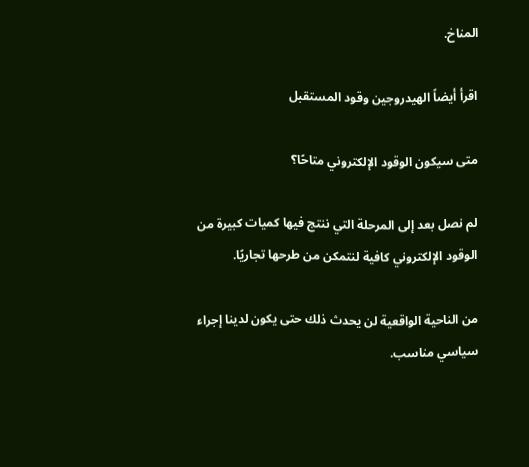المناخ.

اقرأ أيضاً الهيدروجين وقود المستقبل

متى سيكون الوقود الإلكتروني متاحًا؟

لم نصل بعد إلى المرحلة التي ننتج فيها كميات كبيرة من الوقود الإلكتروني كافية لنتمكن من طرحها تجاريًا.

من الناحية الواقعية لن يحدث ذلك حتى يكون لدينا إجراء سياسي مناسب.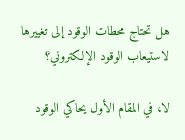هل تحتاج محطات الوقود إلى تغييرها لاستيعاب الوقود الإلكتروني؟

لا، في المقام الأول يحاكي الوقود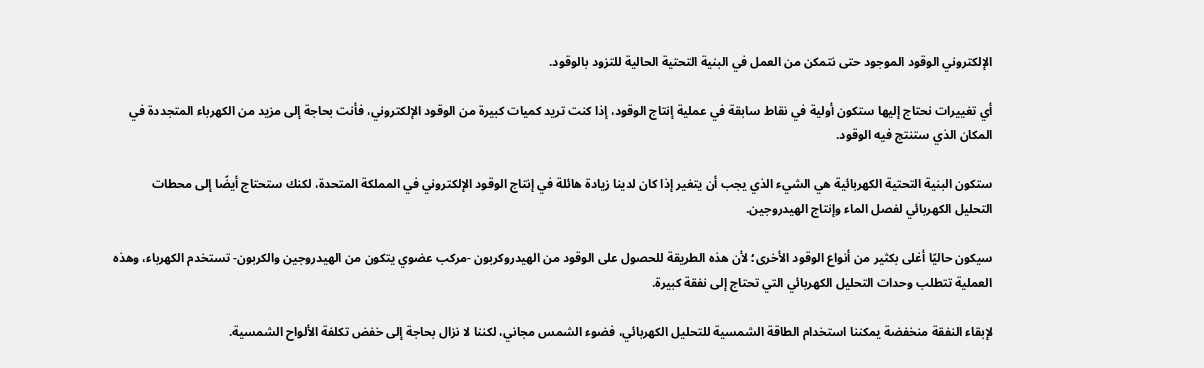الإلكتروني الوقود الموجود حتى نتمكن من العمل في البنية التحتية الحالية للتزود بالوقود.

أي تغييرات نحتاج إليها ستكون أولية في نقاط سابقة في عملية إنتاج الوقود، إذا كنت تريد كميات كبيرة من الوقود الإلكتروني، فأنت بحاجة إلى مزيد من الكهرباء المتجددة في المكان الذي ستنتج فيه الوقود.

ستكون البنية التحتية الكهربائية هي الشيء الذي يجب أن يتغير إذا كان لدينا زيادة هائلة في إنتاج الوقود الإلكتروني في المملكة المتحدة، لكنك ستحتاج أيضًا إلى محطات التحليل الكهربائي لفصل الماء وإنتاج الهيدروجين.

سيكون حاليًا أغلى بكثير من أنواع الوقود الأخرى؛ لأن هذه الطريقة للحصول على الوقود من الهيدروكربون -مركب عضوي يتكون من الهيدروجين والكربون- تستخدم الكهرباء، وهذه العملية تتطلب وحدات التحليل الكهربائي التي تحتاج إلى نفقة كبيرة.

لإبقاء النفقة منخفضة يمكننا استخدام الطاقة الشمسية للتحليل الكهربائي، فضوء الشمس مجاني، لكننا لا نزال بحاجة إلى خفض تكلفة الألواح الشمسية.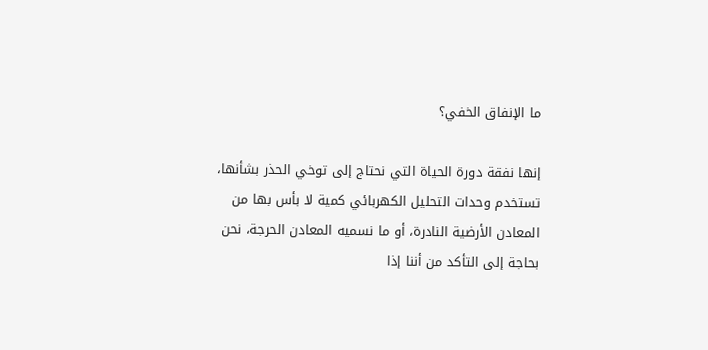ما الإنفاق الخفي؟

إنها نفقة دورة الحياة التي نحتاج إلى توخي الحذر بشأنها، تستخدم وحدات التحليل الكهربائي كمية لا بأس بها من المعادن الأرضية النادرة، أو ما نسميه المعادن الحرجة، نحن بحاجة إلى التأكد من أننا إذا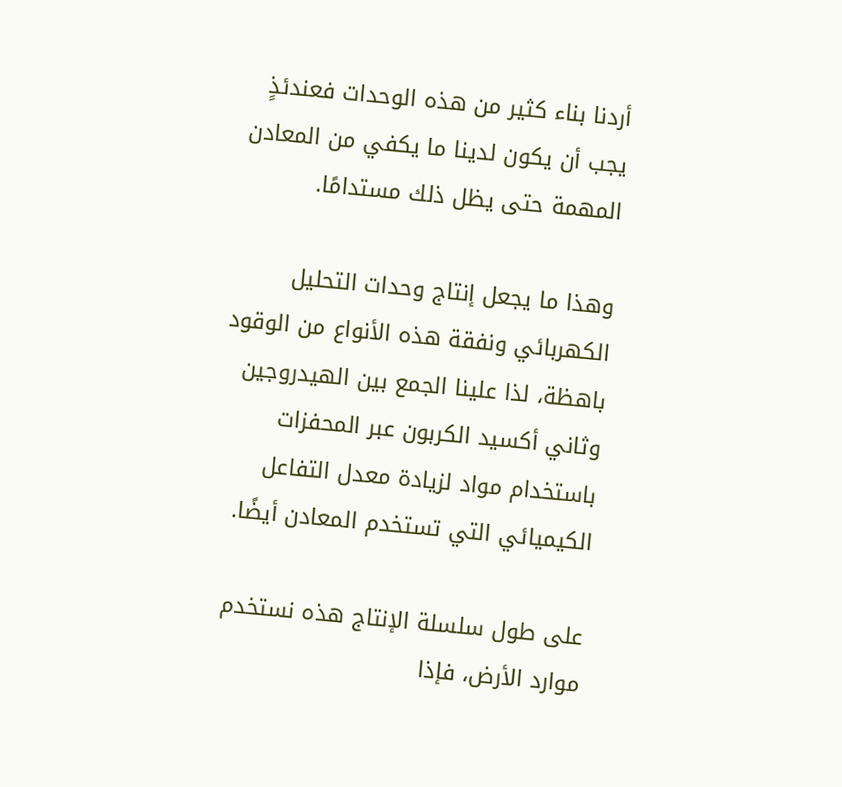أردنا بناء كثير من هذه الوحدات فعندئذٍ يجب أن يكون لدينا ما يكفي من المعادن المهمة حتى يظل ذلك مستدامًا.

وهذا ما يجعل إنتاج وحدات التحليل الكهربائي ونفقة هذه الأنواع من الوقود باهظة، لذا علينا الجمع بين الهيدروجين وثاني أكسيد الكربون عبر المحفزات باستخدام مواد لزيادة معدل التفاعل الكيميائي التي تستخدم المعادن أيضًا.

على طول سلسلة الإنتاج هذه نستخدم موارد الأرض، فإذا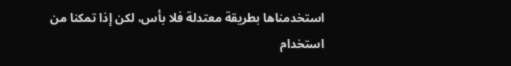استخدمناها بطريقة معتدلة فلا بأس، لكن إذا تمكنا من استخدام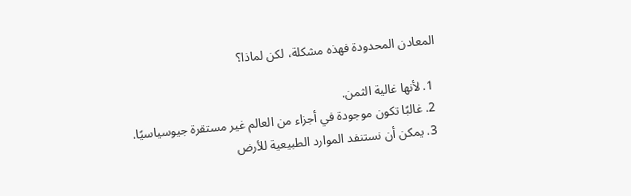المعادن المحدودة فهذه مشكلة، لكن لماذا؟

  1. لأنها غالية الثمن.
  2. غالبًا تكون موجودة في أجزاء من العالم غير مستقرة جيوسياسيًا.
  3. يمكن أن نستنفد الموارد الطبيعية للأرض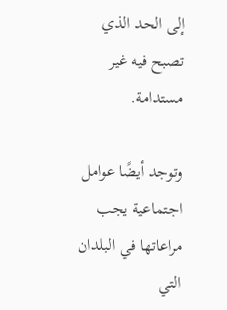إلى الحد الذي تصبح فيه غير مستدامة.

وتوجد أيضًا عوامل اجتماعية يجب مراعاتها في البلدان التي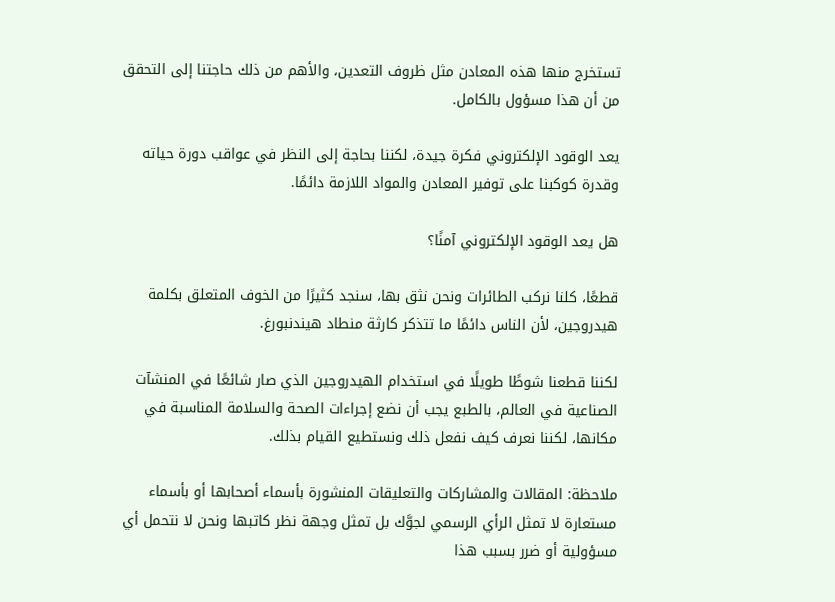تستخرج منها هذه المعادن مثل ظروف التعدين، والأهم من ذلك حاجتنا إلى التحقق من أن هذا مسؤول بالكامل.

يعد الوقود الإلكتروني فكرة جيدة، لكننا بحاجة إلى النظر في عواقب دورة حياته وقدرة كوكبنا على توفير المعادن والمواد اللازمة دائمًا.

هل يعد الوقود الإلكتروني آمنًا؟

قطعًا، كلنا نركب الطائرات ونحن نثق بها، سنجد كثيرًا من الخوف المتعلق بكلمة هيدروجين، لأن الناس دائمًا ما تتذكر كارثة منطاد هيندنبورغ.

لكننا قطعنا شوطًا طويلًا في استخدام الهيدروجين الذي صار شائعًا في المنشآت الصناعية في العالم، بالطبع يجب أن نضع إجراءات الصحة والسلامة المناسبة في مكانها، لكننا نعرف كيف نفعل ذلك ونستطيع القيام بذلك.

ملاحظة: المقالات والمشاركات والتعليقات المنشورة بأسماء أصحابها أو بأسماء مستعارة لا تمثل الرأي الرسمي لجوَّك بل تمثل وجهة نظر كاتبها ونحن لا نتحمل أي مسؤولية أو ضرر بسبب هذا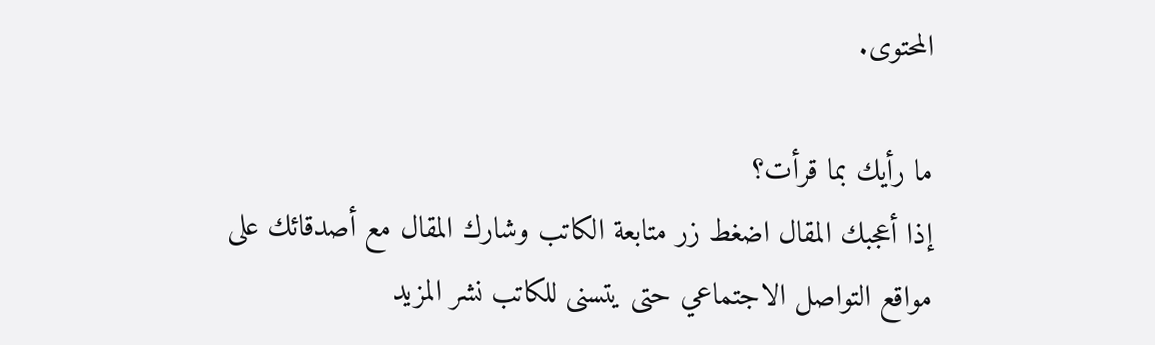المحتوى.

ما رأيك بما قرأت؟
إذا أعجبك المقال اضغط زر متابعة الكاتب وشارك المقال مع أصدقائك على مواقع التواصل الاجتماعي حتى يتسنى للكاتب نشر المزيد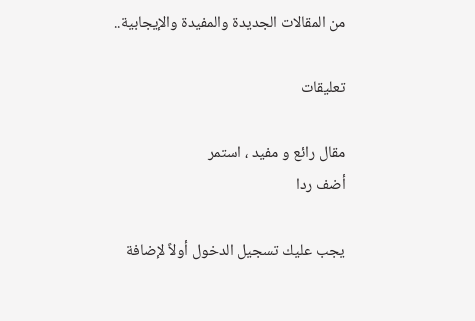من المقالات الجديدة والمفيدة والإيجابية..

تعليقات

مقال رائع و مفيد ، استمر
أضف ردا

يجب عليك تسجيل الدخول أولاً لإضافة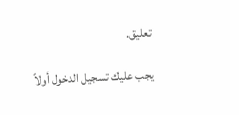تعليق.

يجب عليك تسجيل الدخول أولاً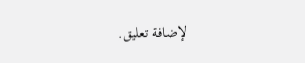لإضافة تعليق.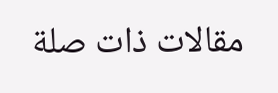مقالات ذات صلة